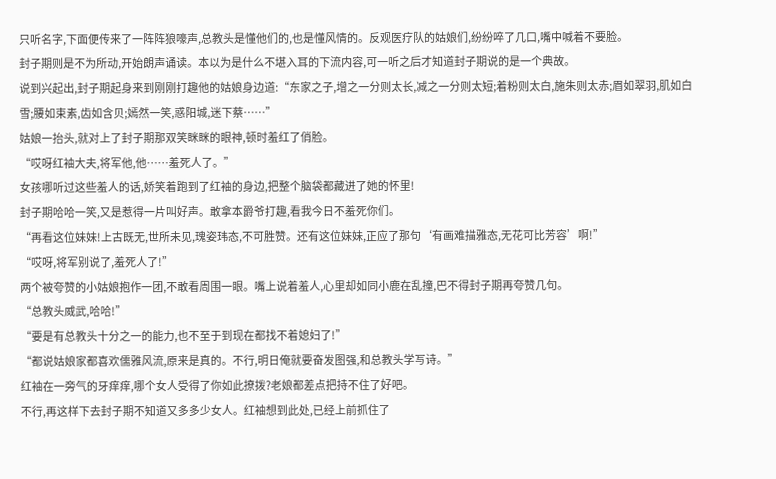只听名字,下面便传来了一阵阵狼嚎声,总教头是懂他们的,也是懂风情的。反观医疗队的姑娘们,纷纷啐了几口,嘴中喊着不要脸。
封子期则是不为所动,开始朗声诵读。本以为是什么不堪入耳的下流内容,可一听之后才知道封子期说的是一个典故。
说到兴起出,封子期起身来到刚刚打趣他的姑娘身边道:“东家之子,增之一分则太长,减之一分则太短;着粉则太白,施朱则太赤;眉如翠羽,肌如白雪;腰如束素,齿如含贝;嫣然一笑,惑阳城,迷下蔡……”
姑娘一抬头,就对上了封子期那双笑眯眯的眼神,顿时羞红了俏脸。
“哎呀红袖大夫,将军他,他……羞死人了。”
女孩哪听过这些羞人的话,娇笑着跑到了红袖的身边,把整个脑袋都藏进了她的怀里!
封子期哈哈一笑,又是惹得一片叫好声。敢拿本爵爷打趣,看我今日不羞死你们。
“再看这位妹妹!上古既无,世所未见,瑰姿玮态,不可胜赞。还有这位妹妹,正应了那句‘有画难描雅态,无花可比芳容’啊!”
“哎呀,将军别说了,羞死人了!”
两个被夸赞的小姑娘抱作一团,不敢看周围一眼。嘴上说着羞人,心里却如同小鹿在乱撞,巴不得封子期再夸赞几句。
“总教头威武,哈哈!”
“要是有总教头十分之一的能力,也不至于到现在都找不着媳妇了!”
“都说姑娘家都喜欢儒雅风流,原来是真的。不行,明日俺就要奋发图强,和总教头学写诗。”
红袖在一旁气的牙痒痒,哪个女人受得了你如此撩拨?老娘都差点把持不住了好吧。
不行,再这样下去封子期不知道又多多少女人。红袖想到此处,已经上前抓住了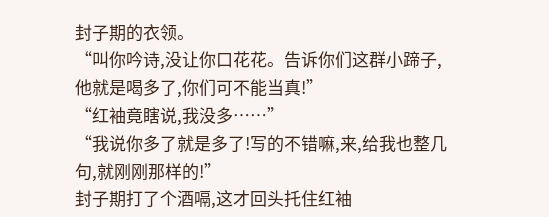封子期的衣领。
“叫你吟诗,没让你口花花。告诉你们这群小蹄子,他就是喝多了,你们可不能当真!”
“红袖竟瞎说,我没多……”
“我说你多了就是多了!写的不错嘛,来,给我也整几句,就刚刚那样的!”
封子期打了个酒嗝,这才回头托住红袖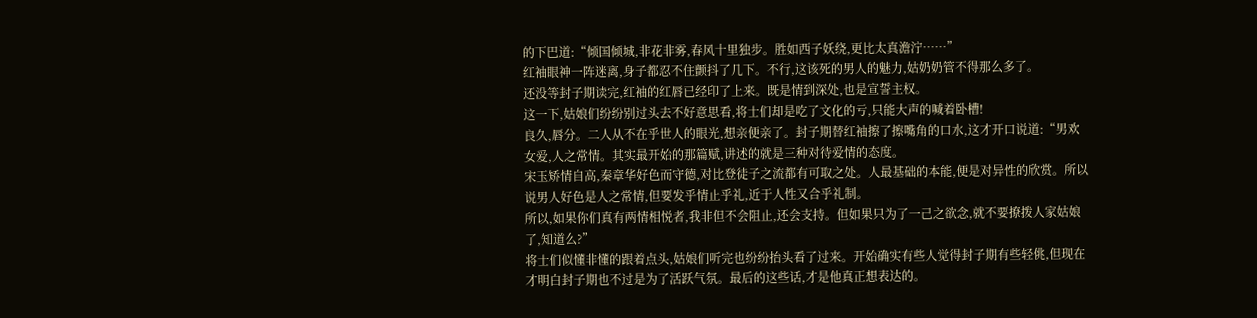的下巴道:“倾国倾城,非花非雾,春风十里独步。胜如西子妖绕,更比太真澹泞……”
红袖眼神一阵迷离,身子都忍不住颤抖了几下。不行,这该死的男人的魅力,姑奶奶管不得那么多了。
还没等封子期读完,红袖的红唇已经印了上来。既是情到深处,也是宣誓主权。
这一下,姑娘们纷纷别过头去不好意思看,将士们却是吃了文化的亏,只能大声的喊着卧槽!
良久,唇分。二人从不在乎世人的眼光,想亲便亲了。封子期替红袖擦了擦嘴角的口水,这才开口说道:“男欢女爱,人之常情。其实最开始的那篇赋,讲述的就是三种对待爱情的态度。
宋玉矫情自高,秦章华好色而守德,对比登徒子之流都有可取之处。人最基础的本能,便是对异性的欣赏。所以说男人好色是人之常情,但要发乎情止乎礼,近于人性又合乎礼制。
所以,如果你们真有两情相悦者,我非但不会阻止,还会支持。但如果只为了一己之欲念,就不要撩拨人家姑娘了,知道么?”
将士们似懂非懂的跟着点头,姑娘们听完也纷纷抬头看了过来。开始确实有些人觉得封子期有些轻佻,但现在才明白封子期也不过是为了活跃气氛。最后的这些话,才是他真正想表达的。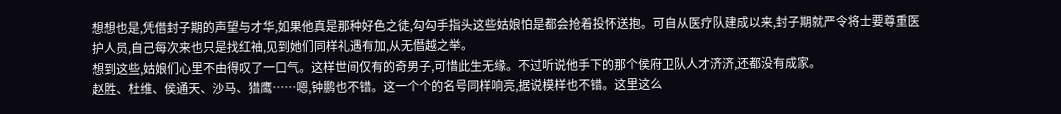想想也是,凭借封子期的声望与才华,如果他真是那种好色之徒,勾勾手指头这些姑娘怕是都会抢着投怀送抱。可自从医疗队建成以来,封子期就严令将士要尊重医护人员,自己每次来也只是找红袖,见到她们同样礼遇有加,从无僭越之举。
想到这些,姑娘们心里不由得叹了一口气。这样世间仅有的奇男子,可惜此生无缘。不过听说他手下的那个侯府卫队人才济济,还都没有成家。
赵胜、杜维、侯通天、沙马、猎鹰……嗯,钟鹏也不错。这一个个的名号同样响亮,据说模样也不错。这里这么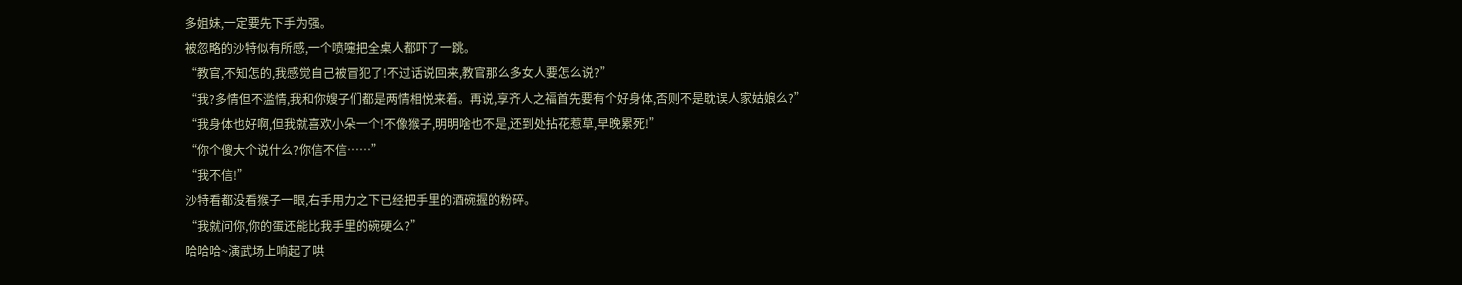多姐妹,一定要先下手为强。
被忽略的沙特似有所感,一个喷嚏把全桌人都吓了一跳。
“教官,不知怎的,我感觉自己被冒犯了!不过话说回来,教官那么多女人要怎么说?”
“我?多情但不滥情,我和你嫂子们都是两情相悦来着。再说,享齐人之福首先要有个好身体,否则不是耽误人家姑娘么?”
“我身体也好啊,但我就喜欢小朵一个!不像猴子,明明啥也不是,还到处拈花惹草,早晚累死!”
“你个傻大个说什么?你信不信……”
“我不信!”
沙特看都没看猴子一眼,右手用力之下已经把手里的酒碗握的粉碎。
“我就问你,你的蛋还能比我手里的碗硬么?”
哈哈哈~演武场上响起了哄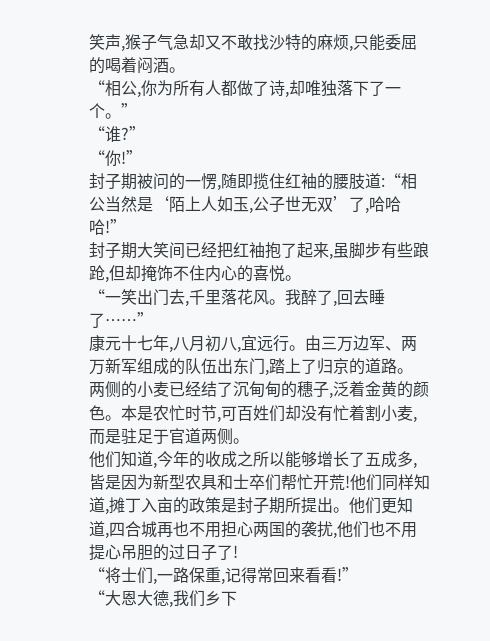笑声,猴子气急却又不敢找沙特的麻烦,只能委屈的喝着闷酒。
“相公,你为所有人都做了诗,却唯独落下了一个。”
“谁?”
“你!”
封子期被问的一愣,随即揽住红袖的腰肢道:“相公当然是‘陌上人如玉,公子世无双’了,哈哈哈!”
封子期大笑间已经把红袖抱了起来,虽脚步有些踉跄,但却掩饰不住内心的喜悦。
“一笑出门去,千里落花风。我醉了,回去睡了……”
康元十七年,八月初八,宜远行。由三万边军、两万新军组成的队伍出东门,踏上了归京的道路。
两侧的小麦已经结了沉甸甸的穗子,泛着金黄的颜色。本是农忙时节,可百姓们却没有忙着割小麦,而是驻足于官道两侧。
他们知道,今年的收成之所以能够增长了五成多,皆是因为新型农具和士卒们帮忙开荒!他们同样知道,摊丁入亩的政策是封子期所提出。他们更知道,四合城再也不用担心两国的袭扰,他们也不用提心吊胆的过日子了!
“将士们,一路保重,记得常回来看看!”
“大恩大德,我们乡下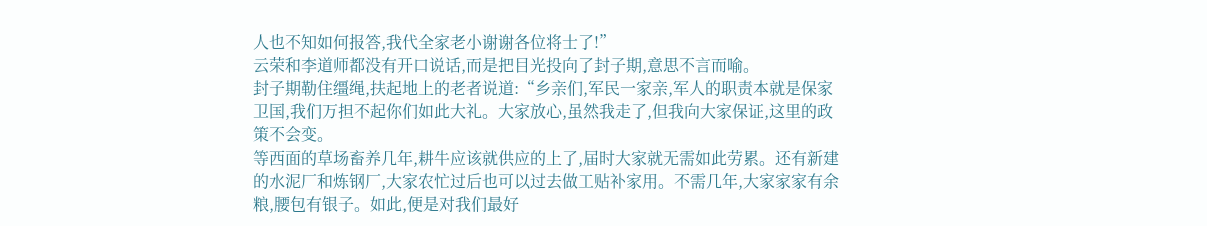人也不知如何报答,我代全家老小谢谢各位将士了!”
云荣和李道师都没有开口说话,而是把目光投向了封子期,意思不言而喻。
封子期勒住缰绳,扶起地上的老者说道:“乡亲们,军民一家亲,军人的职责本就是保家卫国,我们万担不起你们如此大礼。大家放心,虽然我走了,但我向大家保证,这里的政策不会变。
等西面的草场畜养几年,耕牛应该就供应的上了,届时大家就无需如此劳累。还有新建的水泥厂和炼钢厂,大家农忙过后也可以过去做工贴补家用。不需几年,大家家家有余粮,腰包有银子。如此,便是对我们最好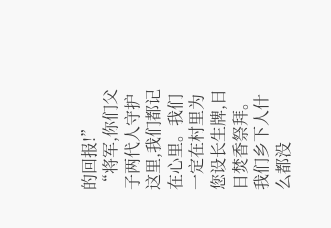的回报!”
“将军,你们父子两代人守护这里,我们都记在心里。我们一定在村里为您设长生牌,日日焚香祭拜。我们乡下人什么都没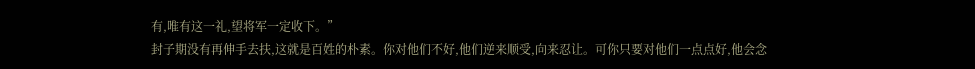有,唯有这一礼,望将军一定收下。”
封子期没有再伸手去扶,这就是百姓的朴素。你对他们不好,他们逆来顺受,向来忍让。可你只要对他们一点点好,他会念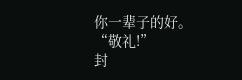你一辈子的好。
“敬礼!”
封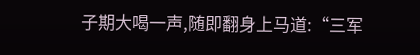子期大喝一声,随即翻身上马道:“三军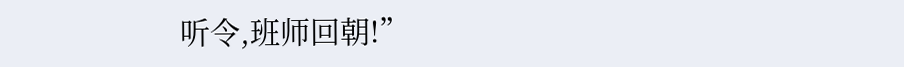听令,班师回朝!”